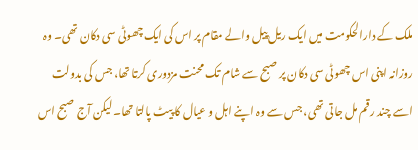ملک کے دارالحکومت میں ایک ریل پیل والے مقام پر اس کی ایک چھوٹی سی دکان تھی۔ وہ روزانہ اپنی اس چھوٹی سی دکان پر صبح سے شام تک محنت مزدوری کرتا تھا، جس کی بدولت اسے چند رقم مل جاتی تھی، جس سے وہ اپنے اہل و عیال کا پیٹ پالتا تھا۔ لیکن آج صبح اس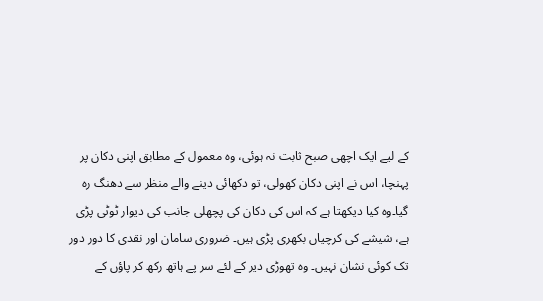کے لیے ایک اچھی صبح ثابت نہ ہوئی، وہ معمول کے مطابق اپنی دکان پر پہنچا، اس نے اپنی دکان کھولی، تو دکھائی دینے والے منظر سے دھنگ رہ گیا۔وہ کیا دیکھتا ہے کہ اس کی دکان کی پچھلی جانب کی دیوار ٹوٹی پڑی ہے، شیشے کی کرچیاں بکھری پڑی ہیں۔ ضروری سامان اور نقدی کا دور دور تک کوئی نشان نہیں۔ وہ تھوڑی دیر کے لئے سر پے ہاتھ رکھ کر پاؤں کے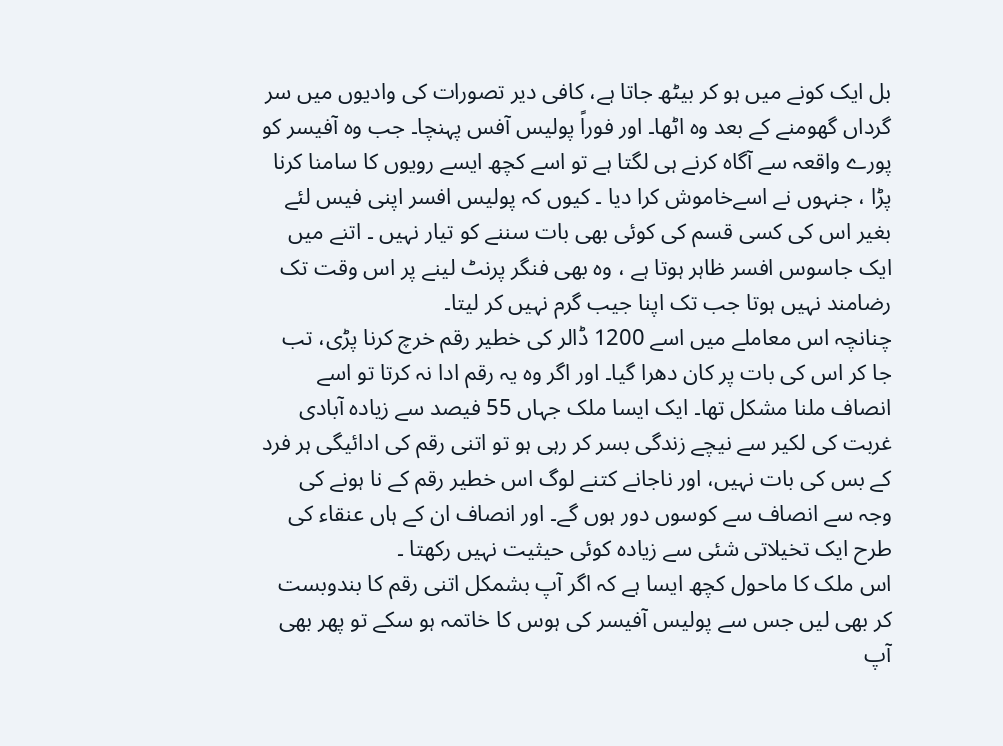بل ایک کونے میں ہو کر بیٹھ جاتا ہے، کافی دیر تصورات کی وادیوں میں سر گرداں گھومنے کے بعد وہ اٹھا۔ اور فوراً پولیس آفس پہنچا۔ جب وہ آفیسر کو پورے واقعہ سے آگاہ کرنے ہی لگتا ہے تو اسے کچھ ایسے رویوں کا سامنا کرنا پڑا ، جنہوں نے اسےخاموش کرا دیا ۔ کیوں کہ پولیس افسر اپنی فیس لئے بغیر اس کی کسی قسم کی کوئی بھی بات سننے کو تیار نہیں ۔ اتنے میں ایک جاسوس افسر ظاہر ہوتا ہے ، وہ بھی فنگر پرنٹ لینے پر اس وقت تک رضامند نہیں ہوتا جب تک اپنا جیب گرم نہیں کر لیتا۔
چنانچہ اس معاملے میں اسے 1200 ڈالر کی خطیر رقم خرچ کرنا پڑی، تب جا کر اس کی بات پر کان دھرا گیا۔ اور اگر وہ یہ رقم ادا نہ کرتا تو اسے انصاف ملنا مشکل تھا۔ ایک ایسا ملک جہاں 55 فیصد سے زیادہ آبادی غربت کی لکیر سے نیچے زندگی بسر کر رہی ہو تو اتنی رقم کی ادائیگی ہر فرد کے بس کی بات نہیں، اور ناجانے کتنے لوگ اس خطیر رقم کے نا ہونے کی وجہ سے انصاف سے کوسوں دور ہوں گے۔ اور انصاف ان کے ہاں عنقاء کی طرح ایک تخیلاتی شئی سے زیادہ کوئی حیثیت نہیں رکھتا ۔
اس ملک کا ماحول کچھ ایسا ہے کہ اگر آپ بشمکل اتنی رقم کا بندوبست کر بھی لیں جس سے پولیس آفیسر کی ہوس کا خاتمہ ہو سکے تو پھر بھی آپ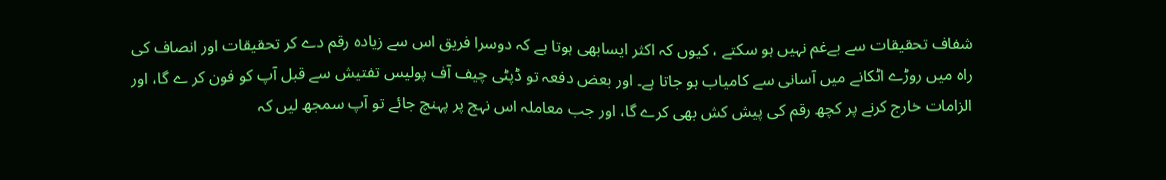شفاف تحقیقات سے بےغم نہیں ہو سکتے ، کیوں کہ اکثر ایسابھی ہوتا ہے کہ دوسرا فریق اس سے زیادہ رقم دے کر تحقیقات اور انصاف کی راہ میں روڑے اٹکانے میں آسانی سے کامیاب ہو جاتا ہے۔ اور بعض دفعہ تو ڈپٹی چیف آف پولیس تفتیش سے قبل آپ کو فون کر ے گا، اور الزامات خارج کرنے پر کچھ رقم کی پیش کش بھی کرے گا، اور جب معاملہ اس نہج پر پہنچ جائے تو آپ سمجھ لیں کہ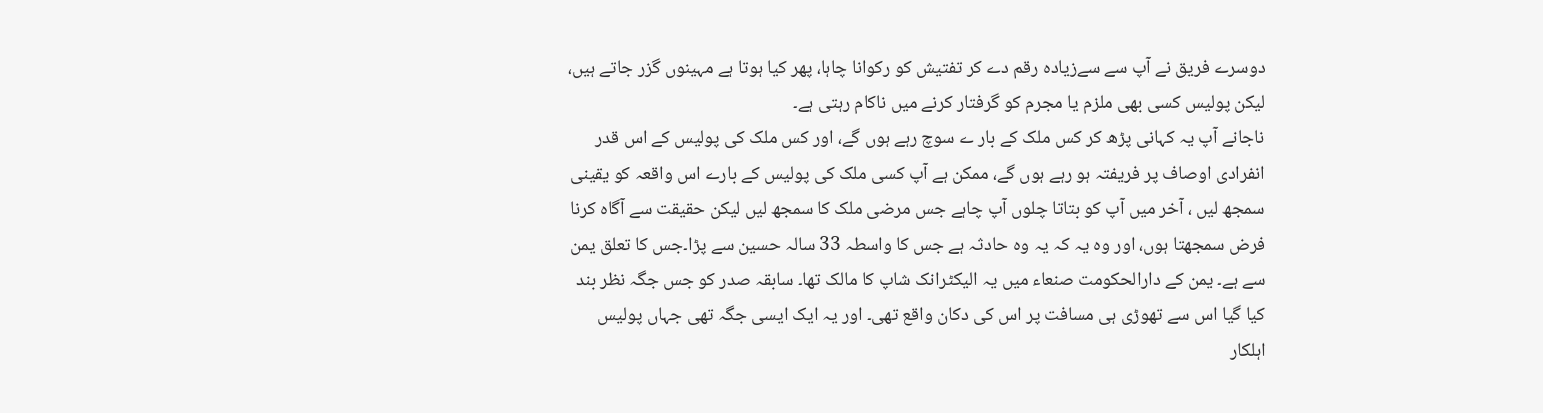دوسرے فریق نے آپ سے سےزیادہ رقم دے کر تفتیش کو رکوانا چاہا، پھر کیا ہوتا ہے مہینوں گزر جاتے ہیں، لیکن پولیس کسی بھی ملزم یا مجرم کو گرفتار کرنے میں ناکام رہتی ہے۔
ناجانے آپ یہ کہانی پڑھ کر کس ملک کے بار ے سوچ رہے ہوں گے، اور کس ملک کی پولیس کے اس قدر انفرادی اوصاف پر فریفتہ ہو رہے ہوں گے، ممکن ہے آپ کسی ملک کی پولیس کے بارے اس واقعہ کو یقینی سمجھ لیں ، آخر میں آپ کو بتاتا چلوں آپ چاہے جس مرضی ملک کا سمجھ لیں لیکن حقیقت سے آگاہ کرنا فرض سمجھتا ہوں، اور وہ یہ کہ یہ وہ حادثہ ہے جس کا واسطہ 33 سالہ حسین سے پڑا۔جس کا تعلق یمن سے ہے۔ یمن کے دارالحکومت صنعاء میں یہ الیکٹرانک شاپ کا مالک تھا۔ سابقہ صدر کو جس جگہ نظر بند کیا گیا اس سے تھوڑی ہی مسافت پر اس کی دکان واقع تھی۔ اور یہ ایک ایسی جگہ تھی جہاں پولیس اہلکار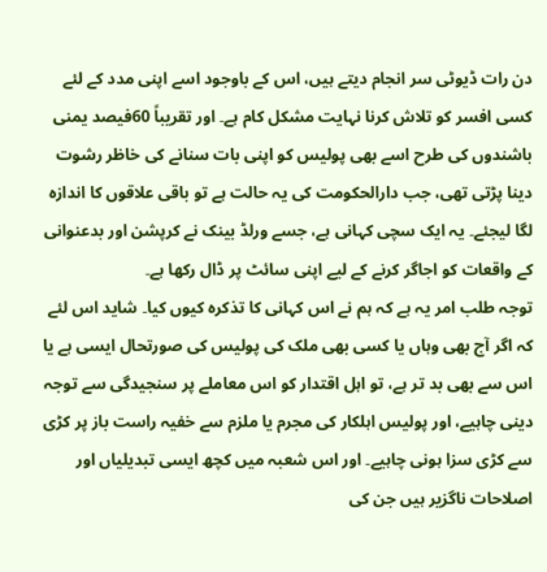دن رات ڈیوٹی سر انجام دیتے ہیں، اس کے باوجود اسے اپنی مدد کے لئے کسی افسر کو تلاش کرنا نہایت مشکل کام ہے۔ اور تقریباً 60فیصد یمنی باشندوں کی طرح اسے بھی پولیس کو اپنی بات سنانے کی خاظر رشوت دینا پڑتی تھی، جب دارالحکومت کی یہ حالت ہے تو باقی علاقوں کا اندازہ لگا لیجئے۔ یہ ایک سچی کہانی ہے، جسے ورلڈ بینک نے کرپشن اور بدعنوانی کے واقعات کو اجاگر کرنے کے لیے اپنی سائٹ پر ڈال رکھا ہے۔
توجہ طلب امر یہ ہے کہ ہم نے اس کہانی کا تذکرہ کیوں کیا۔ شاید اس لئے کہ اگر آج بھی وہاں یا کسی بھی ملک کی پولیس کی صورتحال ایسی ہے یا اس سے بھی بد تر ہے، تو اہل اقتدار کو اس معاملے پر سنجیدگی سے توجہ دینی چاہیے، اور پولیس اہلکار کی مجرم یا ملزم سے خفیہ راست باز پر کڑی سے کڑی سزا ہونی چاہیے۔ اور اس شعبہ میں کچھ ایسی تبدیلیاں اور اصلاحات ناگزیر ہیں جن کی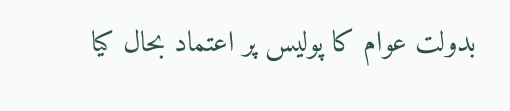بدولت عوام کا پولیس پر اعتماد بحال کیا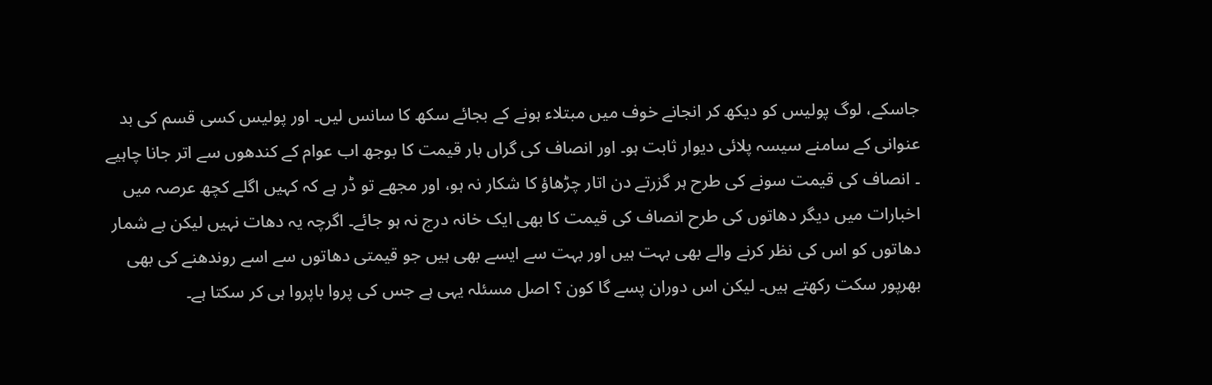جاسکے، لوگ پولیس کو دیکھ کر انجانے خوف میں مبتلاء ہونے کے بجائے سکھ کا سانس لیں۔ اور پولیس کسی قسم کی بد عنوانی کے سامنے سیسہ پلائی دیوار ثابت ہو۔ اور انصاف کی گراں بار قیمت کا بوجھ اب عوام کے کندھوں سے اتر جانا چاہیے ۔ انصاف کی قیمت سونے کی طرح ہر گزرتے دن اتار چڑھاؤ کا شکار نہ ہو، اور مجھے تو ڈر ہے کہ کہیں اگلے کچھ عرصہ میں اخبارات میں دیگر دھاتوں کی طرح انصاف کی قیمت کا بھی ایک خانہ درج نہ ہو جائے۔ اگرچہ یہ دھات نہیں لیکن بے شمار دھاتوں کو اس کی نظر کرنے والے بھی بہت ہیں اور بہت سے ایسے بھی ہیں جو قیمتی دھاتوں سے اسے روندھنے کی بھی بھرپور سکت رکھتے ہیں۔ لیکن اس دوران پسے گا کون ؟ اصل مسئلہ یہی ہے جس کی پروا باپروا ہی کر سکتا ہے۔